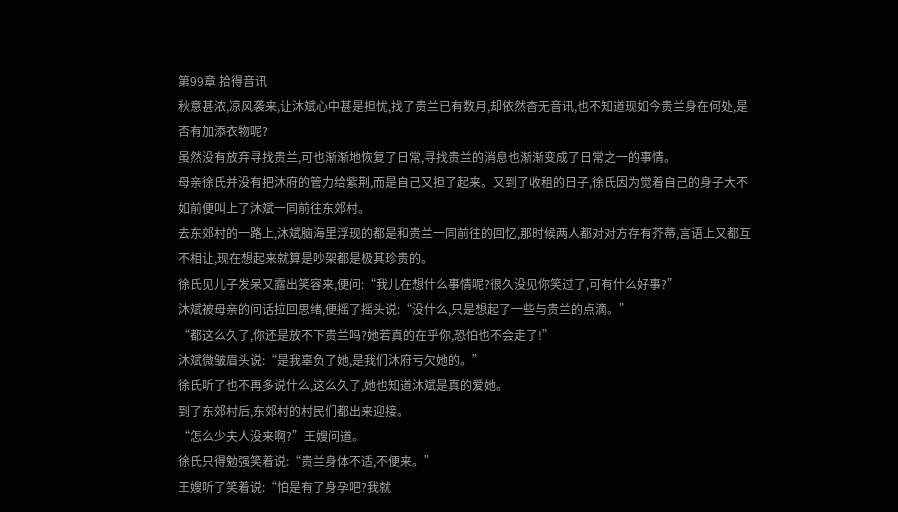第99章 拾得音讯
秋意甚浓,凉风袭来,让沐斌心中甚是担忧,找了贵兰已有数月,却依然杳无音讯,也不知道现如今贵兰身在何处,是否有加添衣物呢?
虽然没有放弃寻找贵兰,可也渐渐地恢复了日常,寻找贵兰的消息也渐渐变成了日常之一的事情。
母亲徐氏并没有把沐府的管力给紫荆,而是自己又担了起来。又到了收租的日子,徐氏因为觉着自己的身子大不如前便叫上了沐斌一同前往东郊村。
去东郊村的一路上,沐斌脑海里浮现的都是和贵兰一同前往的回忆,那时候两人都对对方存有芥蒂,言语上又都互不相让,现在想起来就算是吵架都是极其珍贵的。
徐氏见儿子发呆又露出笑容来,便问:“我儿在想什么事情呢?很久没见你笑过了,可有什么好事?”
沐斌被母亲的问话拉回思绪,便摇了摇头说:“没什么,只是想起了一些与贵兰的点滴。”
“都这么久了,你还是放不下贵兰吗?她若真的在乎你,恐怕也不会走了!”
沐斌微皱眉头说:“是我辜负了她,是我们沐府亏欠她的。”
徐氏听了也不再多说什么,这么久了,她也知道沐斌是真的爱她。
到了东郊村后,东郊村的村民们都出来迎接。
“怎么少夫人没来啊?”王嫂问道。
徐氏只得勉强笑着说:“贵兰身体不适,不便来。”
王嫂听了笑着说:“怕是有了身孕吧?我就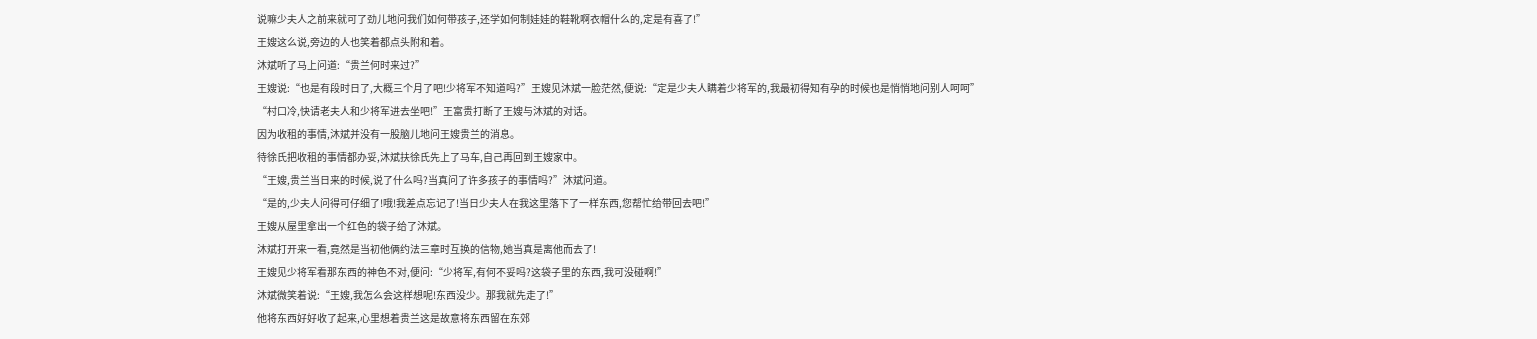说嘛少夫人之前来就可了劲儿地问我们如何带孩子,还学如何制娃娃的鞋靴啊衣帽什么的,定是有喜了!”
王嫂这么说,旁边的人也笑着都点头附和着。
沐斌听了马上问道:“贵兰何时来过?”
王嫂说:“也是有段时日了,大概三个月了吧!少将军不知道吗?”王嫂见沐斌一脸茫然,便说:“定是少夫人瞒着少将军的,我最初得知有孕的时候也是悄悄地问别人呵呵”
“村口冷,快请老夫人和少将军进去坐吧!”王富贵打断了王嫂与沐斌的对话。
因为收租的事情,沐斌并没有一股脑儿地问王嫂贵兰的消息。
待徐氏把收租的事情都办妥,沐斌扶徐氏先上了马车,自己再回到王嫂家中。
“王嫂,贵兰当日来的时候,说了什么吗?当真问了许多孩子的事情吗?”沐斌问道。
“是的,少夫人问得可仔细了!哦!我差点忘记了!当日少夫人在我这里落下了一样东西,您帮忙给带回去吧!”
王嫂从屋里拿出一个红色的袋子给了沐斌。
沐斌打开来一看,竟然是当初他俩约法三章时互换的信物,她当真是离他而去了!
王嫂见少将军看那东西的神色不对,便问:“少将军,有何不妥吗?这袋子里的东西,我可没碰啊!”
沐斌微笑着说:“王嫂,我怎么会这样想呢!东西没少。那我就先走了!”
他将东西好好收了起来,心里想着贵兰这是故意将东西留在东郊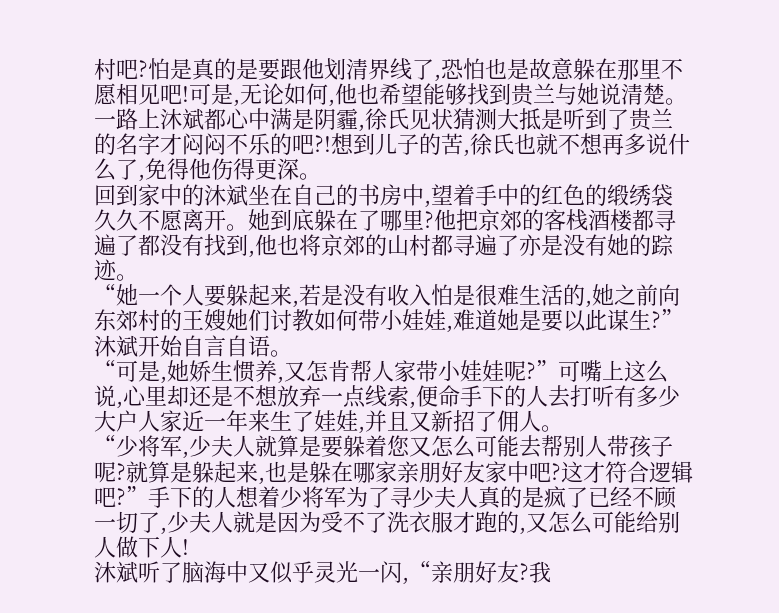村吧?怕是真的是要跟他划清界线了,恐怕也是故意躲在那里不愿相见吧!可是,无论如何,他也希望能够找到贵兰与她说清楚。
一路上沐斌都心中满是阴霾,徐氏见状猜测大抵是听到了贵兰的名字才闷闷不乐的吧?!想到儿子的苦,徐氏也就不想再多说什么了,免得他伤得更深。
回到家中的沐斌坐在自己的书房中,望着手中的红色的缎绣袋久久不愿离开。她到底躲在了哪里?他把京郊的客栈酒楼都寻遍了都没有找到,他也将京郊的山村都寻遍了亦是没有她的踪迹。
“她一个人要躲起来,若是没有收入怕是很难生活的,她之前向东郊村的王嫂她们讨教如何带小娃娃,难道她是要以此谋生?”沐斌开始自言自语。
“可是,她娇生惯养,又怎肯帮人家带小娃娃呢?”可嘴上这么说,心里却还是不想放弃一点线索,便命手下的人去打听有多少大户人家近一年来生了娃娃,并且又新招了佣人。
“少将军,少夫人就算是要躲着您又怎么可能去帮别人带孩子呢?就算是躲起来,也是躲在哪家亲朋好友家中吧?这才符合逻辑吧?”手下的人想着少将军为了寻少夫人真的是疯了已经不顾一切了,少夫人就是因为受不了洗衣服才跑的,又怎么可能给别人做下人!
沐斌听了脑海中又似乎灵光一闪,“亲朋好友?我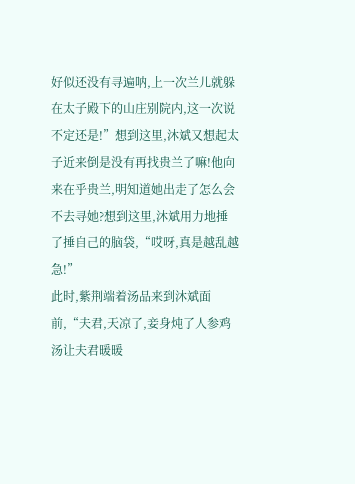好似还没有寻遍呐,上一次兰儿就躲在太子殿下的山庄别院内,这一次说不定还是!”想到这里,沐斌又想起太子近来倒是没有再找贵兰了嘛!他向来在乎贵兰,明知道她出走了怎么会不去寻她?想到这里,沐斌用力地捶了捶自己的脑袋,“哎呀,真是越乱越急!”
此时,紫荆端着汤品来到沐斌面前,“夫君,天凉了,妾身炖了人参鸡汤让夫君暖暖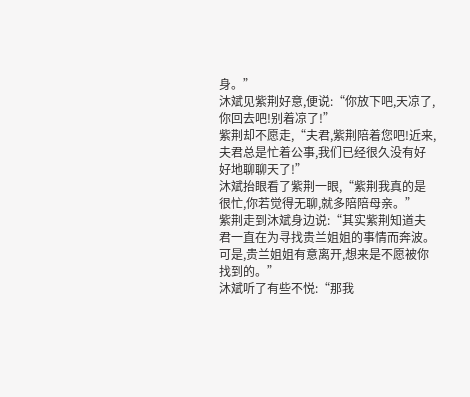身。”
沐斌见紫荆好意,便说:“你放下吧,天凉了,你回去吧!别着凉了!”
紫荆却不愿走,“夫君,紫荆陪着您吧!近来,夫君总是忙着公事,我们已经很久没有好好地聊聊天了!”
沐斌抬眼看了紫荆一眼,“紫荆我真的是很忙,你若觉得无聊,就多陪陪母亲。”
紫荆走到沐斌身边说:“其实紫荆知道夫君一直在为寻找贵兰姐姐的事情而奔波。可是,贵兰姐姐有意离开,想来是不愿被你找到的。”
沐斌听了有些不悦:“那我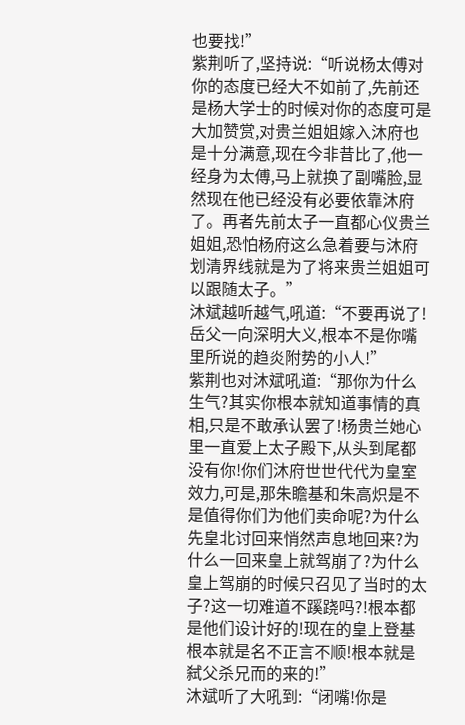也要找!”
紫荆听了,坚持说:“听说杨太傅对你的态度已经大不如前了,先前还是杨大学士的时候对你的态度可是大加赞赏,对贵兰姐姐嫁入沐府也是十分满意,现在今非昔比了,他一经身为太傅,马上就换了副嘴脸,显然现在他已经没有必要依靠沐府了。再者先前太子一直都心仪贵兰姐姐,恐怕杨府这么急着要与沐府划清界线就是为了将来贵兰姐姐可以跟随太子。”
沐斌越听越气,吼道:“不要再说了!岳父一向深明大义,根本不是你嘴里所说的趋炎附势的小人!”
紫荆也对沐斌吼道:“那你为什么生气?其实你根本就知道事情的真相,只是不敢承认罢了!杨贵兰她心里一直爱上太子殿下,从头到尾都没有你!你们沐府世世代代为皇室效力,可是,那朱瞻基和朱高炽是不是值得你们为他们卖命呢?为什么先皇北讨回来悄然声息地回来?为什么一回来皇上就驾崩了?为什么皇上驾崩的时候只召见了当时的太子?这一切难道不蹊跷吗?!根本都是他们设计好的!现在的皇上登基根本就是名不正言不顺!根本就是弑父杀兄而的来的!”
沐斌听了大吼到:“闭嘴!你是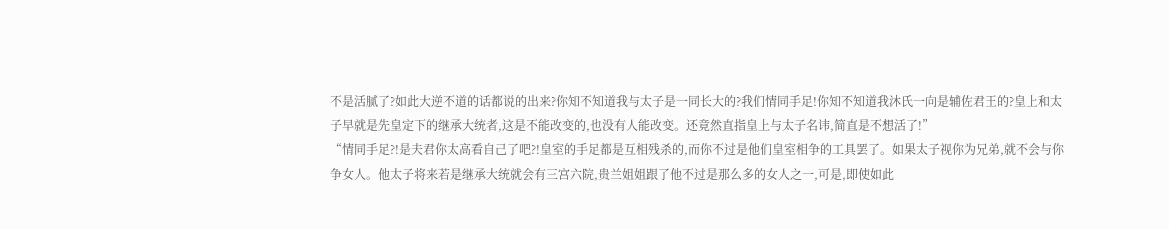不是活腻了?如此大逆不道的话都说的出来?你知不知道我与太子是一同长大的?我们情同手足!你知不知道我沐氏一向是辅佐君王的?皇上和太子早就是先皇定下的继承大统者,这是不能改变的,也没有人能改变。还竟然直指皇上与太子名讳,简直是不想活了!”
“情同手足?!是夫君你太高看自己了吧?!皇室的手足都是互相残杀的,而你不过是他们皇室相争的工具罢了。如果太子视你为兄弟,就不会与你争女人。他太子将来若是继承大统就会有三宫六院,贵兰姐姐跟了他不过是那么多的女人之一,可是,即使如此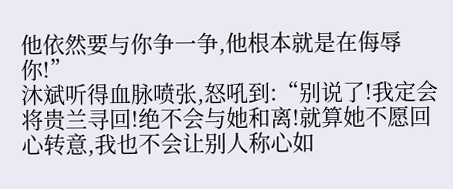他依然要与你争一争,他根本就是在侮辱你!”
沐斌听得血脉喷张,怒吼到:“别说了!我定会将贵兰寻回!绝不会与她和离!就算她不愿回心转意,我也不会让别人称心如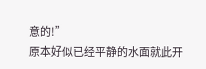意的!”
原本好似已经平静的水面就此开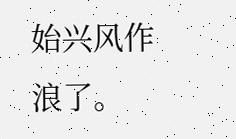始兴风作浪了。